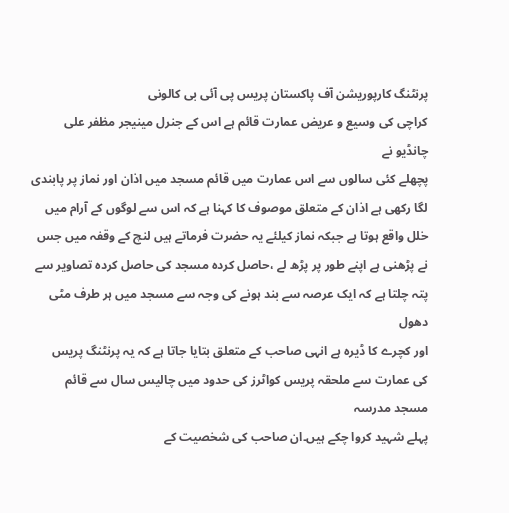پرنٹنگ کارپوریشن آف پاکستان پریس پی آئی بی کالونی
کراچی کی وسیع و عریض عمارت قائم ہے اس کے جنرل مینیجر مظفر علی چانڈیو نے
پچھلے کئی سالوں سے اس عمارت میں قائم مسجد میں اذان اور نماز پر پابندی
لگا رکھی ہے اذان کے متعلق موصوف کا کہنا ہے کہ اس سے لوگوں کے آرام میں
خلل واقع ہوتا ہے جبکہ نماز کیلئے یہ حضرت فرماتے ہیں لنچ کے وقفہ میں جس
نے پڑھنی ہے اپنے طور پر پڑھ لے ،حاصل کردہ مسجد کی حاصل کردہ تصاویر سے
پتہ چلتا ہے کہ ایک عرصہ سے بند ہونے کی وجہ سے مسجد میں ہر طرف مٹی دھول
اور کچرے کا ڈیرہ ہے انہی صاحب کے متعلق بتایا جاتا ہے کہ یہ پرنٹنگ پریس
کی عمارت سے ملحقہ پریس کواٹرز کی حدود میں چالیس سال سے قائم مسجد مدرسہ
پہلے شہید کروا چکے ہیں۔ان صاحب کی شخصیت کے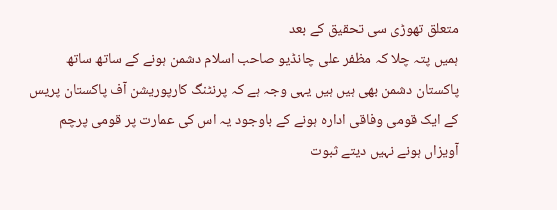متعلق تھوڑی سی تحقیق کے بعد
ہمیں پتہ چلا کہ مظفر علی چانڈیو صاحب اسلام دشمن ہونے کے ساتھ ساتھ
پاکستان دشمن بھی ہیں ہیں یہی وجہ ہے کہ پرنٹنگ کارپوریشن آف پاکستان پریس
کے ایک قومی وفاقی ادارہ ہونے کے باوجود یہ اس کی عمارت پر قومی پرچم
آویزاں ہونے نہیں دیتے ثبوت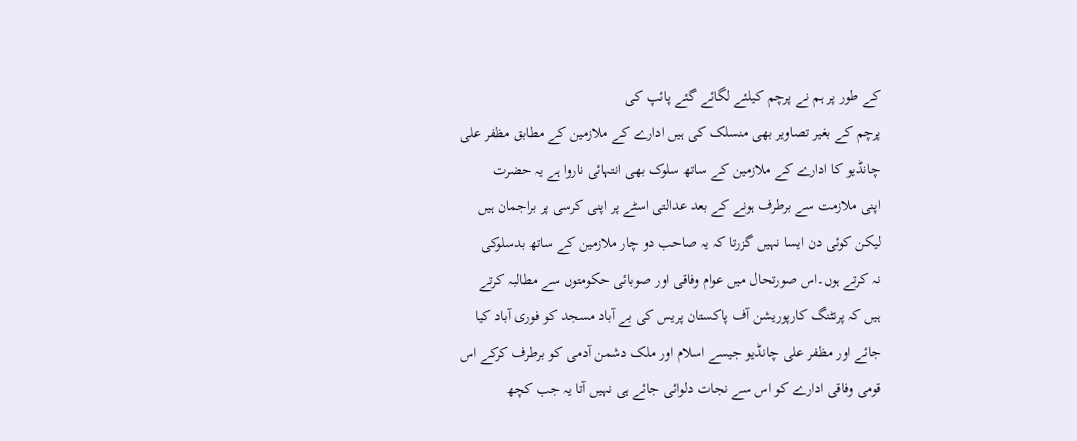کے طور پر ہم نے پرچم کیلئے لگائے گئے پائپ کی
پرچم کے بغیر تصاویر بھی منسلک کی ہیں ادارے کے ملازمین کے مطابق مظفر علی
چانڈیو کا ادارے کے ملازمین کے ساتھ سلوک بھی انتہائی ناروا ہے یہ حضرت
اپنی ملازمت سے برطرف ہونے کے بعد عدالتی اسٹے پر اپنی کرسی پر براجمان ہیں
لیکن کوئی دن ایسا نہیں گزرتا کہ یہ صاحب دو چار ملازمین کے ساتھ بدسلوکی
نہ کرتے ہوں۔اس صورتحال میں عوام وفاقی اور صوبائی حکومتوں سے مطالبہ کرتے
ہیں کہ پرنٹنگ کارپوریشن آف پاکستان پریس کی بے آباد مسجد کو فوری آباد کیا
جائے اور مظفر علی چانڈیو جیسے اسلام اور ملک دشمن آدمی کو برطرف کرکے اس
قومی وفاقی ادارے کو اس سے نجات دلوائی جائے ہی نہیں آتا یہ جب کچھ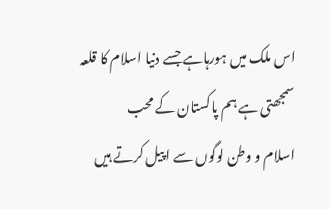اس ملک میں ہورہاہے جسے دنیا اسلام کا قلعہ سمجھتی ہے ہم پاکستان کے محب
اسلام و وطن لوگوں سے اپیل کرتے ہیں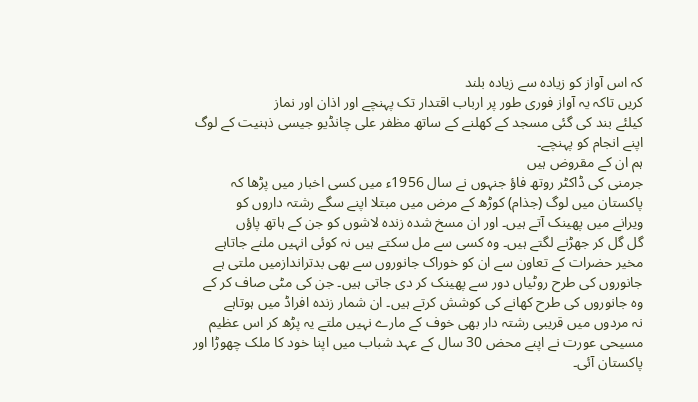کہ اس آواز کو زیادہ سے زیادہ بلند
کریں تاکہ یہ آواز فوری طور پر ارباب اقتدار تک پہنچے اور اذان اور نماز
کیلئے بند کی گئی مسجد کے کھلنے کے ساتھ مظفر علی چانڈیو جیسی ذہنیت کے لوگ
اپنے انجام کو پہنچے۔
ہم ان کے مقروض ہیں
جرمنی کی ڈاکٹر روتھ فاؤ جنہوں نے سال 1956ء میں کسی اخبار میں پڑھا کہ
پاکستان میں لوگ (جذام) کوڑھ کے مرض میں مبتلا اپنے سگے رشتہ داروں کو
ویرانے میں پھینک آتے ہیں۔ اور ان مسخ شدہ زندہ لاشوں کو جن کے ہاتھ پاؤں
گل گل کر جھڑنے لگتے ہیں۔ وہ کسی سے مل سکتے ہیں نہ کوئی انہیں ملنے جاتاہے
مخیر حضرات کے تعاون سے ان کو خوراک جانوروں سے بھی بدتراندازمیں ملتی ہے
جانوروں کی طرح روٹیاں دور سے پھینک کر دی جاتی ہیں۔ جن کی مٹی صاف کر کے
وہ جانوروں کی طرح کھانے کی کوشش کرتے ہیں۔ ان شمار زندہ افراڈ میں ہوتاہے
نہ مردوں میں قریبی رشتہ دار بھی خوف کے مارے نہیں ملتے یہ پڑھ کر اس عظیم
مسیحی عورت نے اپنے محض 30 سال کے عہد شباب میں اپنا خود کا ملک چھوڑا اور
پاکستان آئی۔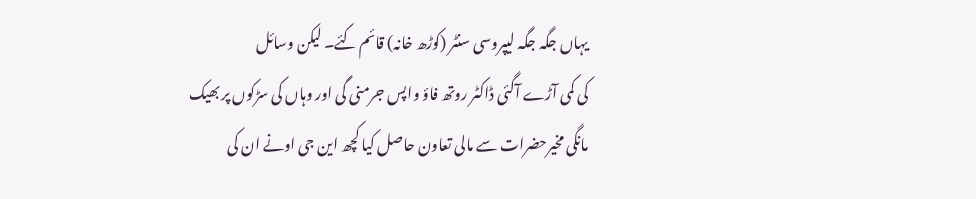یہاں جگہ جگہ لیپروسی سنٹر (کوڑھ خانہ) قائم کئے۔ لیکن وسائل
کی کمی آڑے آگئی ڈاکٹر روتھ فاؤ واپس جرمنی گی اور وہاں کی سڑکوں پر بھیک
مانگی مخیرحضرات سے مالی تعاون حاصل کیا کچھ این جی اونے ان کی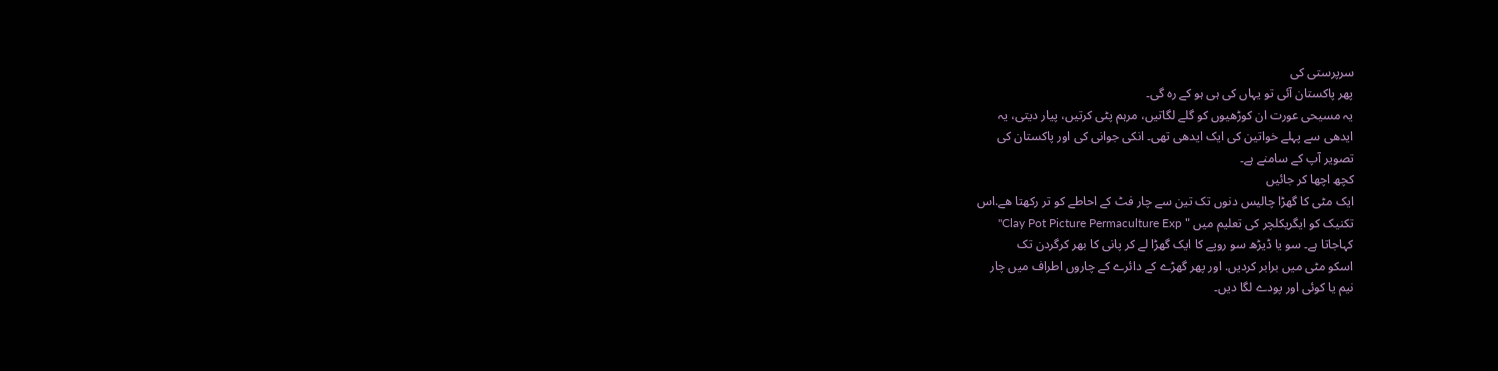سرپرستی کی
پھر پاکستان آئی تو یہاں کی ہی ہو کے رہ گی۔
یہ مسیحی عورت ان کوڑھیوں کو گلے لگاتیں، مرہم پٹی کرتیں، پیار دیتی، یہ
ایدھی سے پہلے خواتین کی ایک ایدھی تھی۔ انکی جوانی کی اور پاکستان کی
تصویر آپ کے سامنے ہے۔
کچھ اچھا کر جائیں
ایک مٹی کا گھڑا چالیس دنوں تک تین سے چار فٹ کے احاطے کو تر رکھتا ھے.اس
تکنیک کو ایگریکلچر کی تعلیم میں " Clay Pot Picture Permaculture Exp"
کہاجاتا ہے۔ سو یا ڈیڑھ سو روپے کا ایک گھڑا لے کر پانی کا بھر کرگردن تک
اسکو مٹی میں برابر کردیں. اور پھر گھڑے کے دائرے کے چاروں اطراف میں چار
نیم یا کوئی اور پودے لگا دیں۔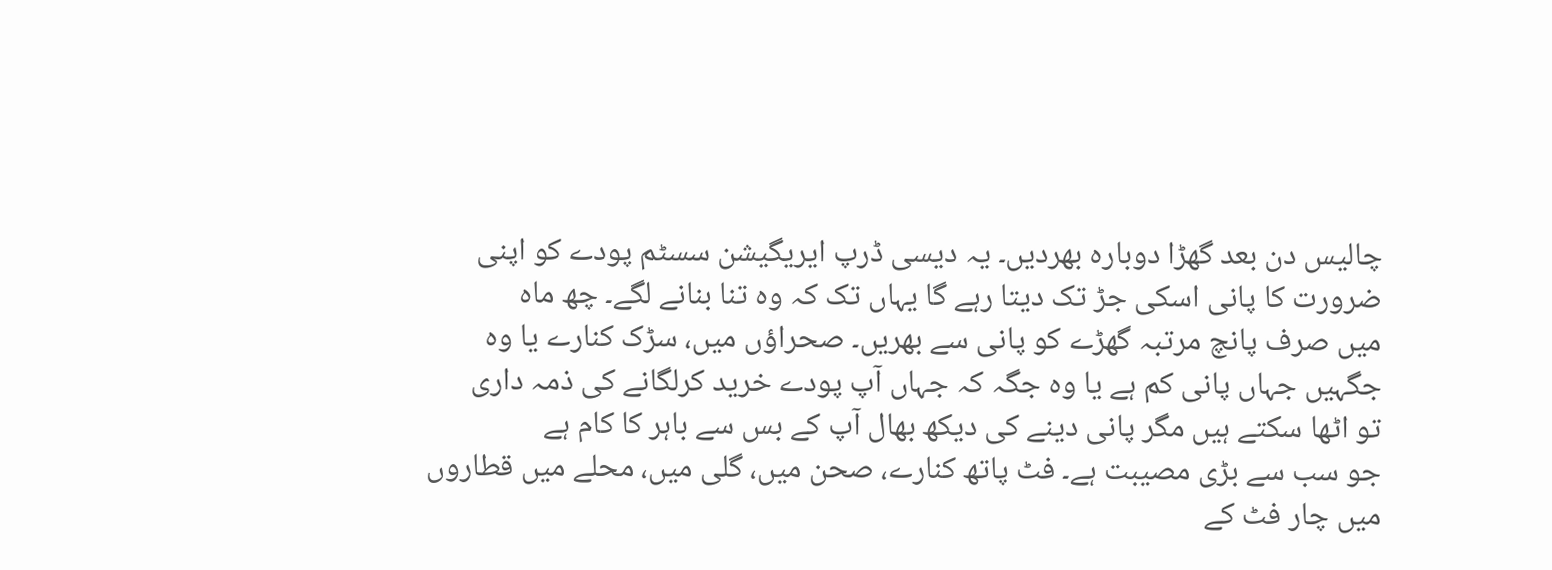چالیس دن بعد گھڑا دوبارہ بھردیں۔ یہ دیسی ڈرپ ایریگیشن سسٹم پودے کو اپنی
ضرورت کا پانی اسکی جڑ تک دیتا رہے گا یہاں تک کہ وہ تنا بنانے لگے۔ چھ ماہ
میں صرف پانچ مرتبہ گھڑے کو پانی سے بھریں۔ صحراؤں میں، سڑک کنارے یا وہ
جگہیں جہاں پانی کم ہے یا وہ جگہ کہ جہاں آپ پودے خرید کرلگانے کی ذمہ داری
تو اٹھا سکتے ہیں مگر پانی دینے کی دیکھ بھال آپ کے بس سے باہر کا کام ہے
جو سب سے بڑی مصیبت ہے۔ فٹ پاتھ کنارے، صحن میں، گلی میں، محلے میں قطاروں
میں چار فٹ کے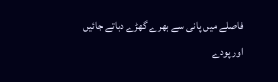فاصلے میں پانی سے بھرے گھڑے دباتے جائیں اور پودے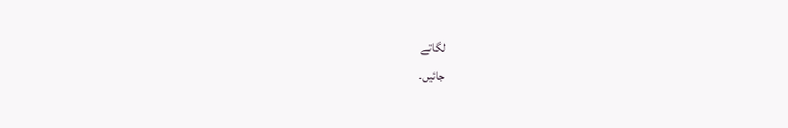لگاتے
جائیں۔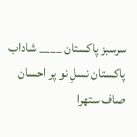سرسبز پاکستان ____ شاداب پاکستان نسلِ نو پر احسان صاف ستھرا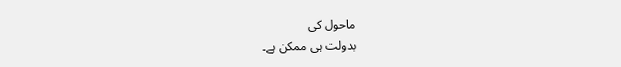ماحول کی
بدولت ہی ممکن ہے۔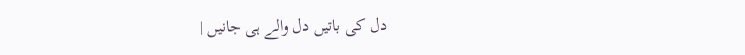دل کی باتیں دل والے ہی جانیں |